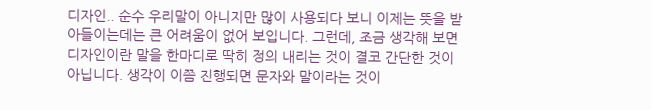디자인.. 순수 우리말이 아니지만 많이 사용되다 보니 이제는 뜻을 받아들이는데는 큰 어려움이 없어 보입니다. 그런데, 조금 생각해 보면 디자인이란 말을 한마디로 딱히 정의 내리는 것이 결코 간단한 것이 아닙니다. 생각이 이쯤 진행되면 문자와 말이라는 것이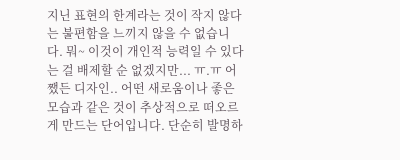지닌 표현의 한계라는 것이 작지 않다는 불편함을 느끼지 않을 수 없습니다. 뭐~ 이것이 개인적 능력일 수 있다는 걸 배제할 순 없겠지만... ㅠ.ㅠ 어쨌든 디자인.. 어떤 새로움이나 좋은 모습과 같은 것이 추상적으로 떠오르게 만드는 단어입니다. 단순히 발명하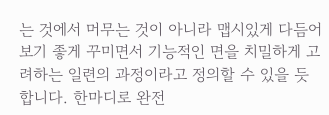는 것에서 머무는 것이 아니라 맵시있게 다듬어 보기 좋게 꾸미면서 기능적인 면을 치밀하게 고려하는 일련의 과정이라고 정의할 수 있을 듯 합니다. 한마디로 완전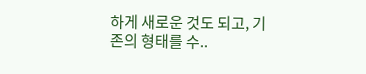하게 새로운 것도 되고, 기존의 형태를 수..